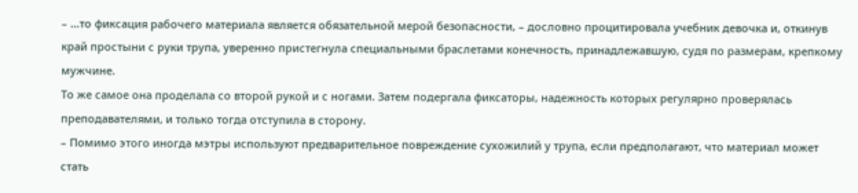– …то фиксация рабочего материала является обязательной мерой безопасности, – дословно процитировала учебник девочка и, откинув край простыни с руки трупа, уверенно пристегнула специальными браслетами конечность, принадлежавшую, судя по размерам, крепкому мужчине.
То же самое она проделала со второй рукой и с ногами. Затем подергала фиксаторы, надежность которых регулярно проверялась преподавателями, и только тогда отступила в сторону.
– Помимо этого иногда мэтры используют предварительное повреждение сухожилий у трупа, если предполагают, что материал может стать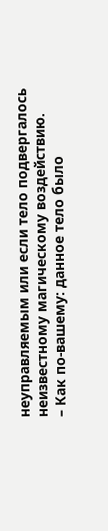неуправляемым или если тело подвергалось неизвестному магическому воздействию.
– Как по-вашему: данное тело было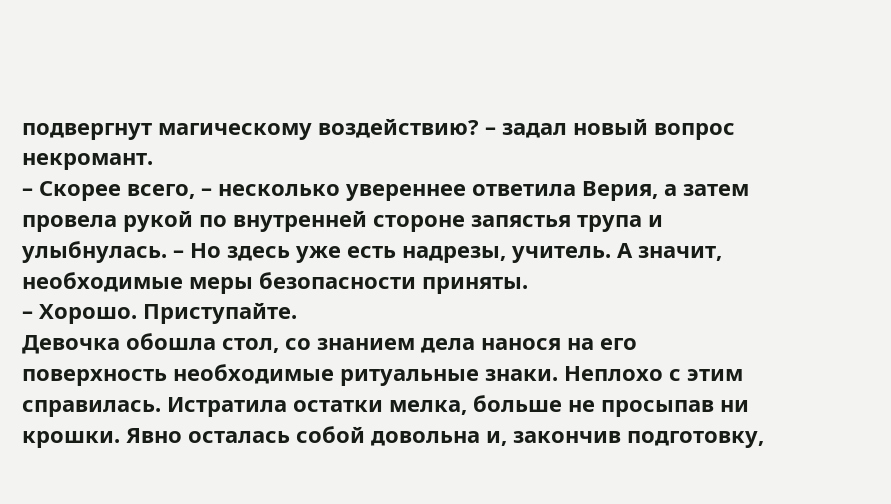подвергнут магическому воздействию? – задал новый вопрос некромант.
– Скорее всего, – несколько увереннее ответила Верия, а затем провела рукой по внутренней стороне запястья трупа и улыбнулась. – Но здесь уже есть надрезы, учитель. А значит, необходимые меры безопасности приняты.
– Хорошо. Приступайте.
Девочка обошла стол, со знанием дела нанося на его поверхность необходимые ритуальные знаки. Неплохо с этим справилась. Истратила остатки мелка, больше не просыпав ни крошки. Явно осталась собой довольна и, закончив подготовку,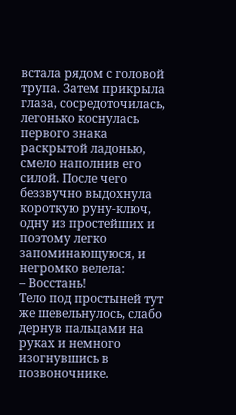встала рядом с головой трупа. Затем прикрыла глаза, сосредоточилась, легонько коснулась первого знака раскрытой ладонью, смело наполнив его силой. После чего беззвучно выдохнула короткую руну-ключ, одну из простейших и поэтому легко запоминающуюся, и негромко велела:
– Восстань!
Тело под простыней тут же шевельнулось, слабо дернув пальцами на руках и немного изогнувшись в позвоночнике.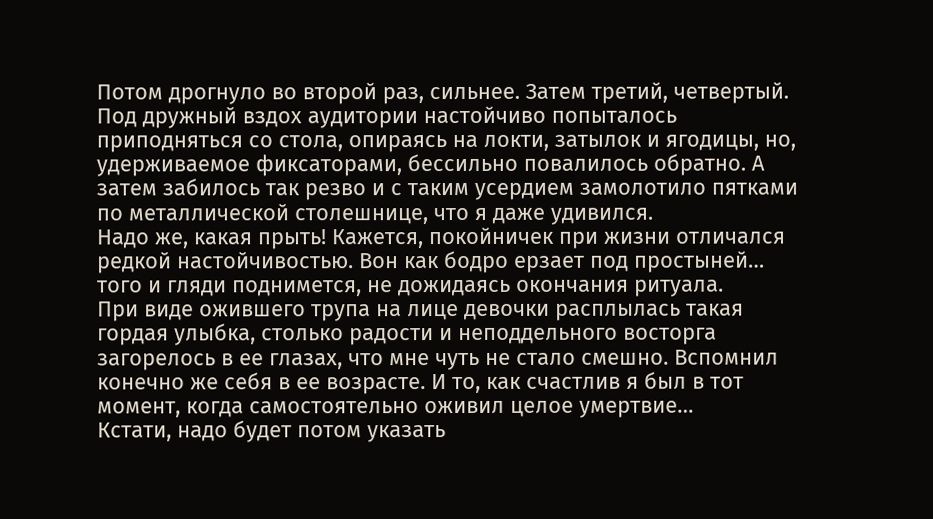Потом дрогнуло во второй раз, сильнее. Затем третий, четвертый. Под дружный вздох аудитории настойчиво попыталось приподняться со стола, опираясь на локти, затылок и ягодицы, но, удерживаемое фиксаторами, бессильно повалилось обратно. А затем забилось так резво и с таким усердием замолотило пятками по металлической столешнице, что я даже удивился.
Надо же, какая прыть! Кажется, покойничек при жизни отличался редкой настойчивостью. Вон как бодро ерзает под простыней… того и гляди поднимется, не дожидаясь окончания ритуала.
При виде ожившего трупа на лице девочки расплылась такая гордая улыбка, столько радости и неподдельного восторга загорелось в ее глазах, что мне чуть не стало смешно. Вспомнил конечно же себя в ее возрасте. И то, как счастлив я был в тот момент, когда самостоятельно оживил целое умертвие…
Кстати, надо будет потом указать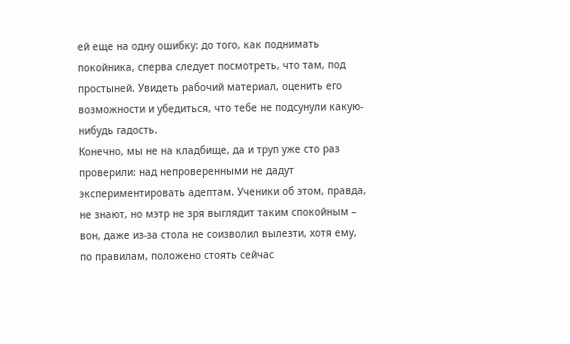ей еще на одну ошибку: до того, как поднимать покойника, сперва следует посмотреть, что там, под простыней. Увидеть рабочий материал, оценить его возможности и убедиться, что тебе не подсунули какую-нибудь гадость.
Конечно, мы не на кладбище, да и труп уже сто раз проверили: над непроверенными не дадут экспериментировать адептам. Ученики об этом, правда, не знают, но мэтр не зря выглядит таким спокойным – вон, даже из-за стола не соизволил вылезти, хотя ему, по правилам, положено стоять сейчас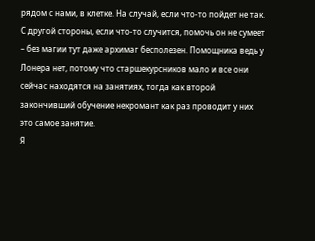рядом с нами, в клетке. На случай, если что-то пойдет не так.
С другой стороны, если что-то случится, помочь он не сумеет – без магии тут даже архимаг бесполезен. Помощника ведь у Лонера нет, потому что старшекурсников мало и все они сейчас находятся на занятиях, тогда как второй закончивший обучение некромант как раз проводит у них это самое занятие.
Я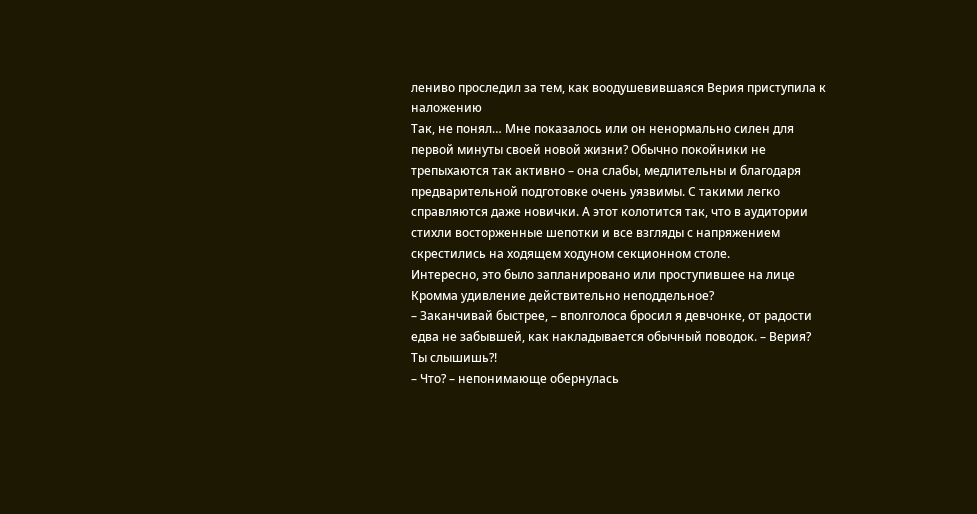лениво проследил за тем, как воодушевившаяся Верия приступила к наложению
Так, не понял… Мне показалось или он ненормально силен для первой минуты своей новой жизни? Обычно покойники не трепыхаются так активно – она слабы, медлительны и благодаря предварительной подготовке очень уязвимы. С такими легко справляются даже новички. А этот колотится так, что в аудитории стихли восторженные шепотки и все взгляды с напряжением скрестились на ходящем ходуном секционном столе.
Интересно, это было запланировано или проступившее на лице Кромма удивление действительно неподдельное?
– Заканчивай быстрее, – вполголоса бросил я девчонке, от радости едва не забывшей, как накладывается обычный поводок. – Верия? Ты слышишь?!
– Что? – непонимающе обернулась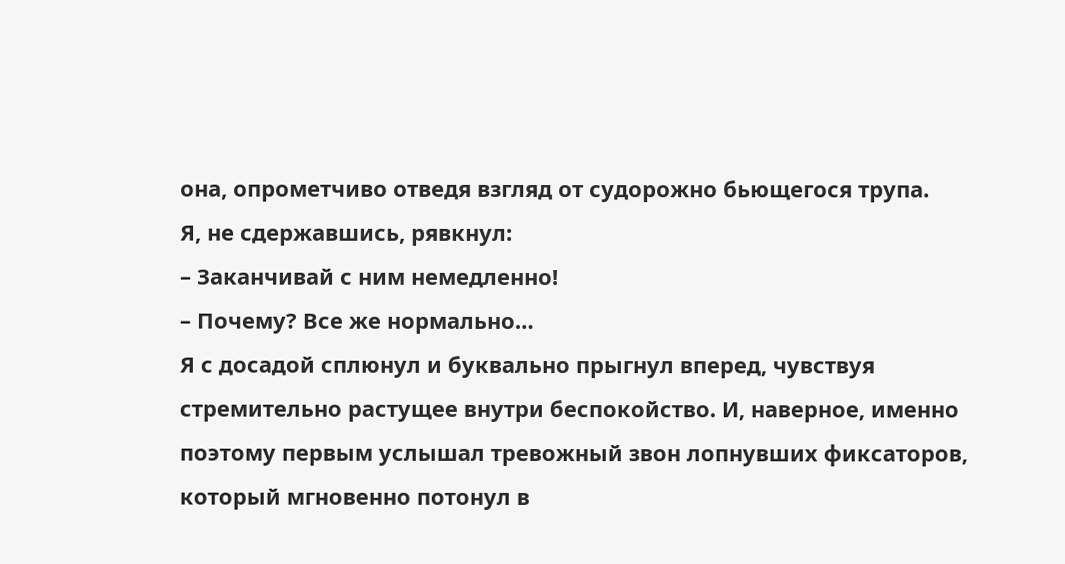она, опрометчиво отведя взгляд от судорожно бьющегося трупа.
Я, не сдержавшись, рявкнул:
– Заканчивай с ним немедленно!
– Почему? Все же нормально…
Я с досадой сплюнул и буквально прыгнул вперед, чувствуя стремительно растущее внутри беспокойство. И, наверное, именно поэтому первым услышал тревожный звон лопнувших фиксаторов, который мгновенно потонул в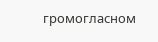громогласном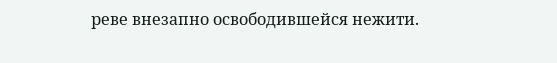реве внезапно освободившейся нежити.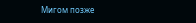Мигом позже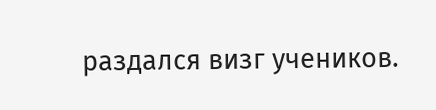раздался визг учеников.